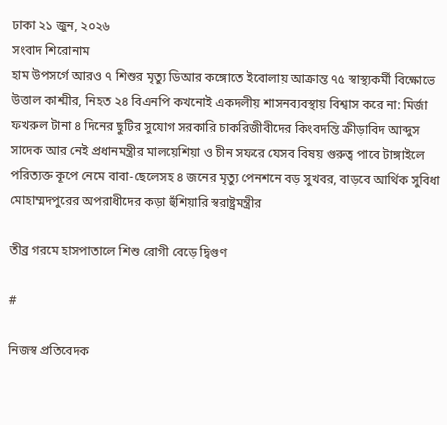ঢাকা ২১ জুন, ২০২৬
সংবাদ শিরোনাম
হাম উপসর্গে আরও ৭ শিশুর মৃত্যু ডিআর কঙ্গোতে ইবোলায় আক্রান্ত ৭৫ স্বাস্থ্যকর্মী বিক্ষোভে উত্তাল কাশ্মীর, নিহত ২৪ বিএনপি কখনোই একদলীয় শাসনব্যবস্থায় বিশ্বাস করে না: মির্জা ফখরুল টানা ৪ দিনের ছুটির সুযোগ সরকারি চাকরিজীবীদের কিংবদন্তি ক্রীড়াবিদ আব্দুস সাদেক আর নেই প্রধানমন্ত্রীর মালয়েশিয়া ও চীন সফরে যেসব বিষয় গুরুত্ব পাবে টাঙ্গাইলে পরিত্যক্ত কূপে নেমে বাবা-ছেলেসহ ৪ জনের মৃত্যু পেনশনে বড় সুখবর, বাড়বে আর্থিক সুবিধা মোহাম্মদপুরের অপরাধীদের কড়া হুঁশিয়ারি স্বরাষ্ট্রমন্ত্রীর

তীব্র গরমে হাসপাতালে শিশু রোগী বেড়ে দ্বিগুণ

#

নিজস্ব প্রতিবেদক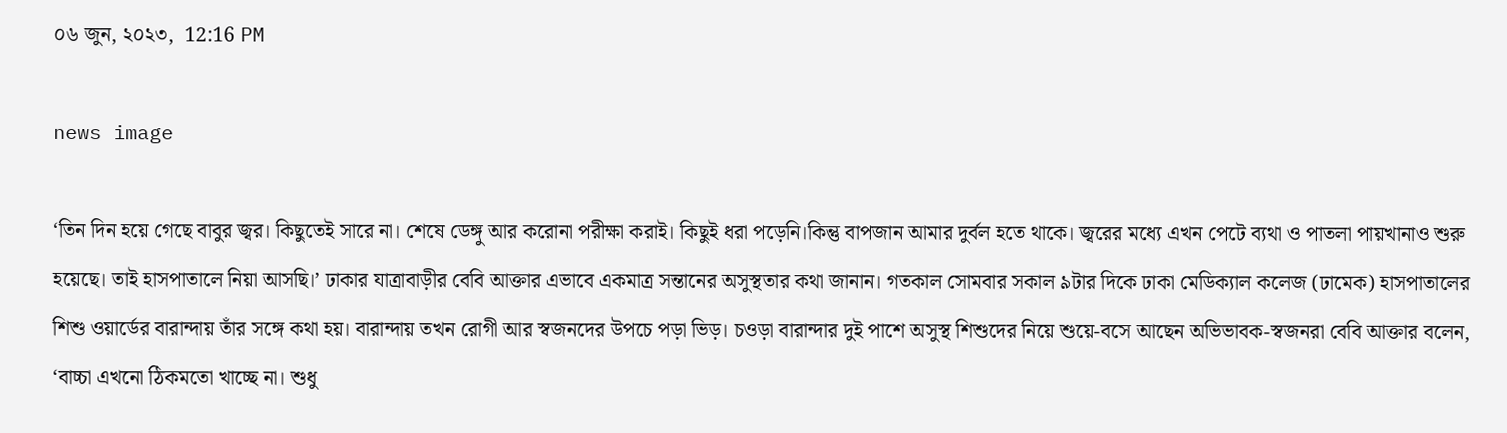০৬ জুন, ২০২৩,  12:16 PM

news image

‘তিন দিন হয়ে গেছে বাবুর জ্বর। কিছুতেই সারে না। শেষে ডেঙ্গু আর করোনা পরীক্ষা করাই। কিছুই ধরা পড়েনি।কিন্তু বাপজান আমার দুর্বল হতে থাকে। জ্বরের মধ্যে এখন পেটে ব্যথা ও পাতলা পায়খানাও শুরু হয়েছে। তাই হাসপাতালে নিয়া আসছি।’ ঢাকার যাত্রাবাড়ীর বেবি আক্তার এভাবে একমাত্র সন্তানের অসুস্থতার কথা জানান। গতকাল সোমবার সকাল ৯টার দিকে ঢাকা মেডিক্যাল কলেজ (ঢামেক) হাসপাতালের শিশু ওয়ার্ডের বারান্দায় তাঁর সঙ্গে কথা হয়। বারান্দায় তখন রোগী আর স্বজনদের উপচে পড়া ভিড়। চওড়া বারান্দার দুই পাশে অসুস্থ শিশুদের নিয়ে শুয়ে-বসে আছেন অভিভাবক-স্বজনরা বেবি আক্তার বলেন, ‘বাচ্চা এখনো ঠিকমতো খাচ্ছে না। শুধু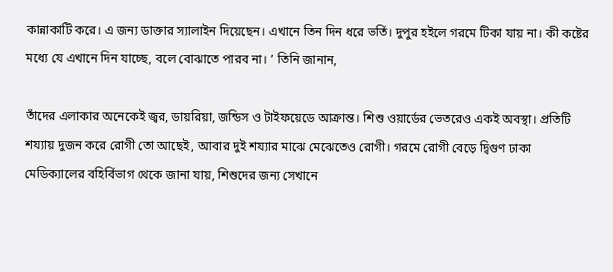কান্নাকাটি করে। এ জন্য ডাক্তার স্যালাইন দিয়েছেন। এখানে তিন দিন ধরে ভর্তি। দুপুর হইলে গরমে টিকা যায় না। কী কষ্টের মধ্যে যে এখানে দিন যাচ্ছে, বলে বোঝাতে পারব না। ’ তিনি জানান,

তাঁদের এলাকার অনেকেই জ্বর, ডায়রিয়া, জন্ডিস ও টাইফয়েডে আক্রান্ত। শিশু ওয়ার্ডের ভেতরেও একই অবস্থা। প্রতিটি শয্যায় দুজন করে রোগী তো আছেই, আবার দুই শয্যার মাঝে মেঝেতেও রোগী। গরমে রোগী বেড়ে দ্বিগুণ ঢাকা মেডিক্যালের বহির্বিভাগ থেকে জানা যায়, শিশুদের জন্য সেখানে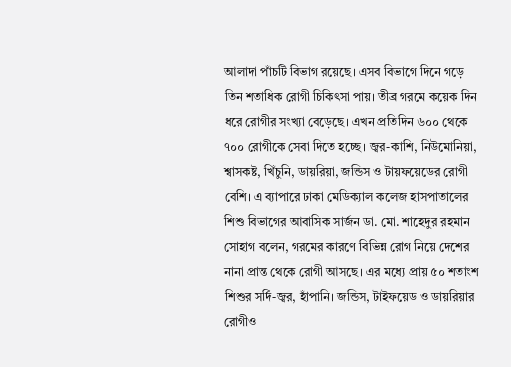আলাদা পাঁচটি বিভাগ রয়েছে। এসব বিভাগে দিনে গড়ে তিন শতাধিক রোগী চিকিৎসা পায়। তীব্র গরমে কয়েক দিন ধরে রোগীর সংখ্যা বেড়েছে। এখন প্রতিদিন ৬০০ থেকে ৭০০ রোগীকে সেবা দিতে হচ্ছে। জ্বর-কাশি, নিউমোনিয়া, শ্বাসকষ্ট, খিঁচুনি, ডায়রিয়া, জন্ডিস ও টায়ফয়েডের রোগী বেশি। এ ব্যাপারে ঢাকা মেডিক্যাল কলেজ হাসপাতালের শিশু বিভাগের আবাসিক সার্জন ডা. মো. শাহেদুর রহমান সোহাগ বলেন, গরমের কারণে বিভিন্ন রোগ নিয়ে দেশের নানা প্রান্ত থেকে রোগী আসছে। এর মধ্যে প্রায় ৫০ শতাংশ শিশুর সর্দি-জ্বর, হাঁপানি। জন্ডিস, টাইফয়েড ও ডায়রিয়ার রোগীও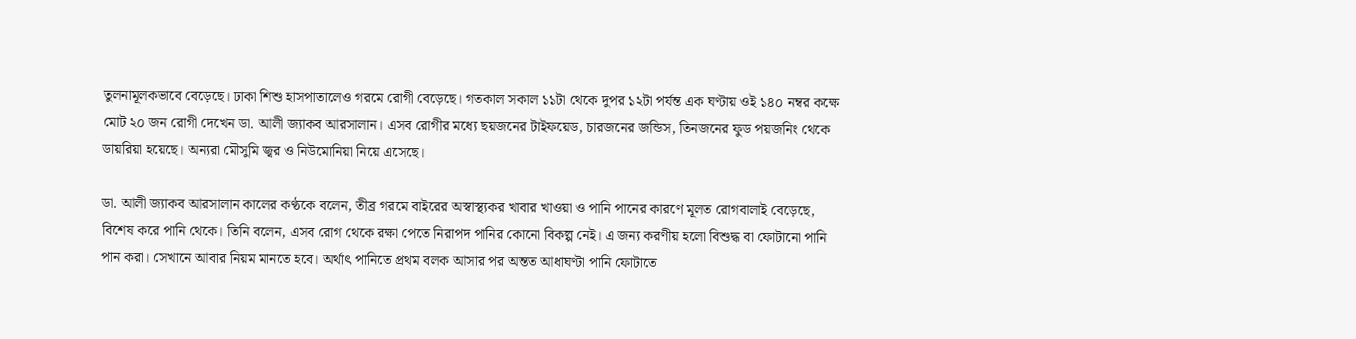তুলনামূলকভাবে বেড়েছে। ঢাকা শিশু হাসপাতালেও গরমে রোগী বেড়েছে। গতকাল সকাল ১১টা থেকে দুপর ১২টা পর্যন্ত এক ঘণ্টায় ওই ১৪০ নম্বর কক্ষে মোট ২০ জন রোগী দেখেন ডা. আলী জ্যাকব আরসালান। এসব রোগীর মধ্যে ছয়জনের টাইফয়েড, চারজনের জন্ডিস, তিনজনের ফুড পয়জনিং থেকে ডায়রিয়া হয়েছে। অন্যরা মৌসুমি জ্বর ও নিউমোনিয়া নিয়ে এসেছে।

ডা. আলী জ্যাকব আরসালান কালের কণ্ঠকে বলেন, তীব্র গরমে বাইরের অস্বাস্থ্যকর খাবার খাওয়া ও পানি পানের কারণে মূলত রোগবালাই বেড়েছে, বিশেষ করে পানি থেকে। তিনি বলেন, এসব রোগ থেকে রক্ষা পেতে নিরাপদ পানির কোনো বিকল্প নেই। এ জন্য করণীয় হলো বিশুদ্ধ বা ফোটানো পানি পান করা। সেখানে আবার নিয়ম মানতে হবে। অর্থাৎ পানিতে প্রথম বলক আসার পর অন্তত আধাঘণ্টা পানি ফোটাতে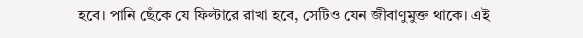হবে। পানি ছেঁকে যে ফিল্টারে রাখা হবে, সেটিও যেন জীবাণুমুক্ত থাকে। এই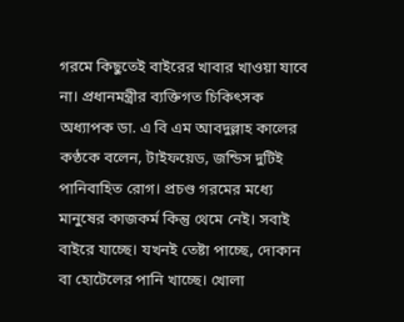গরমে কিছুতেই বাইরের খাবার খাওয়া যাবে না। প্রধানমন্ত্রীর ব্যক্তিগত চিকিৎসক অধ্যাপক ডা. এ বি এম আবদুল্লাহ কালের কণ্ঠকে বলেন, টাইফয়েড, জন্ডিস দুটিই পানিবাহিত রোগ। প্রচণ্ড গরমের মধ্যে মানুষের কাজকর্ম কিন্তু থেমে নেই। সবাই বাইরে যাচ্ছে। যখনই তেষ্টা পাচ্ছে, দোকান বা হোটেলের পানি খাচ্ছে। খোলা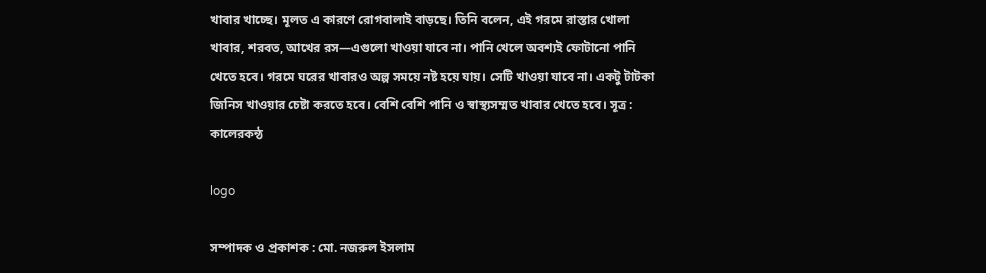খাবার খাচ্ছে। মূলত এ কারণে রোগবালাই বাড়ছে। তিনি বলেন, এই গরমে রাস্তার খোলা খাবার, শরবত, আখের রস—এগুলো খাওয়া যাবে না। পানি খেলে অবশ্যই ফোটানো পানি খেতে হবে। গরমে ঘরের খাবারও অল্প সময়ে নষ্ট হয়ে যায়। সেটি খাওয়া যাবে না। একটু টাটকা জিনিস খাওয়ার চেষ্টা করতে হবে। বেশি বেশি পানি ও স্বাস্থ্যসম্মত খাবার খেতে হবে। সূত্র : কালেরকন্ঠ

logo

সম্পাদক ও প্রকাশক : মো. নজরুল ইসলাম